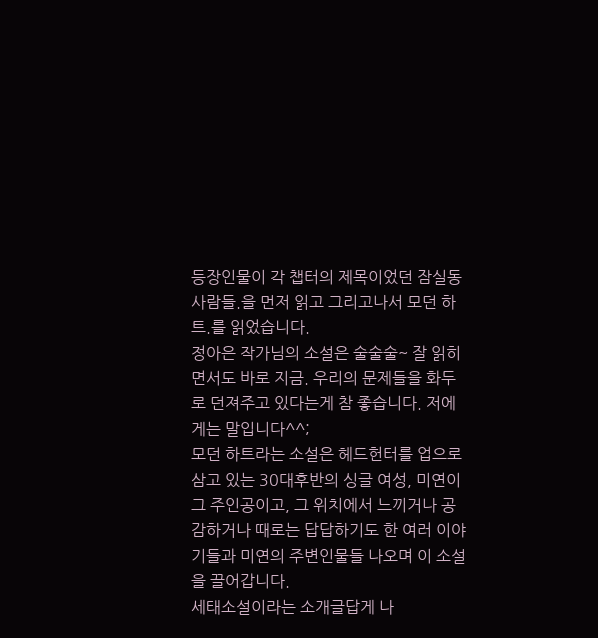등장인물이 각 챕터의 제목이었던 잠실동 사람들.을 먼저 읽고 그리고나서 모던 하트.를 읽었습니다.
정아은 작가님의 소설은 술술술~ 잘 읽히면서도 바로 지금. 우리의 문제들을 화두로 던져주고 있다는게 참 좋습니다. 저에게는 말입니다^^;
모던 하트라는 소설은 헤드헌터를 업으로 삼고 있는 30대후반의 싱글 여성, 미연이 그 주인공이고, 그 위치에서 느끼거나 공감하거나 때로는 답답하기도 한 여러 이야기들과 미연의 주변인물들 나오며 이 소설을 끌어갑니다.
세태소설이라는 소개글답게 나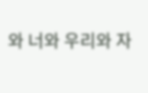와 너와 우리와 자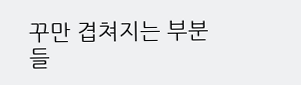꾸만 겹쳐지는 부분들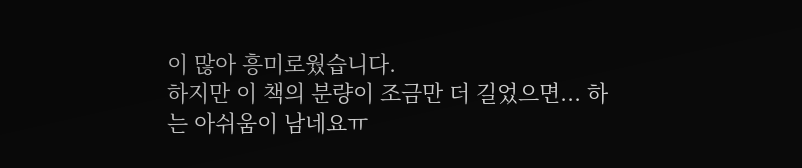이 많아 흥미로웠습니다.
하지만 이 책의 분량이 조금만 더 길었으면... 하는 아쉬움이 남네요ㅠ